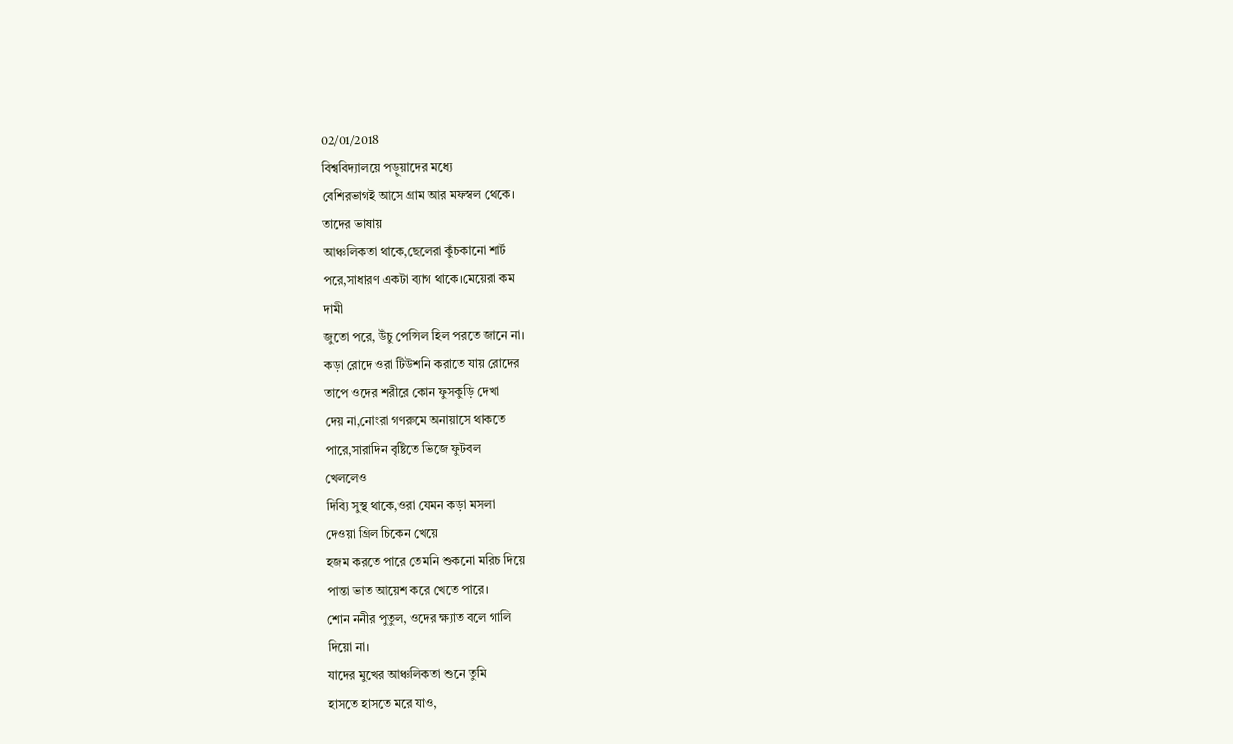02/01/2018
বিশ্ববিদ্যালয়ে পড়ুয়াদের মধ্যে
বেশিরভাগই আসে গ্রাম আর মফস্বল থেকে।
তাদের ভাষায়
আঞ্চলিকতা থাকে,ছেলেরা কুঁচকানো শার্ট
পরে,সাধারণ একটা ব্যাগ থাকে।মেয়েরা কম
দামী
জুতো পরে, উঁচু পেন্সিল হিল পরতে জানে না।
কড়া রোদে ওরা টিউশনি করাতে যায় রোদের
তাপে ওদের শরীরে কোন ফুসকুড়ি দেখা
দেয় না,নোংরা গণরুমে অনায়াসে থাকতে
পারে,সারাদিন বৃষ্টিতে ভিজে ফুটবল
খেললেও
দিব্যি সুস্থ থাকে,ওরা যেমন কড়া মসলা
দেওয়া গ্রিল চিকেন খেয়ে
হজম করতে পারে তেমনি শুকনো মরিচ দিয়ে
পান্তা ভাত আয়েশ করে খেতে পারে।
শোন ননীর পুতুল, ওদের ক্ষ্যাত বলে গালি
দিয়ো না।
যাদের মুখের আঞ্চলিকতা শুনে তুমি
হাসতে হাসতে মরে যাও,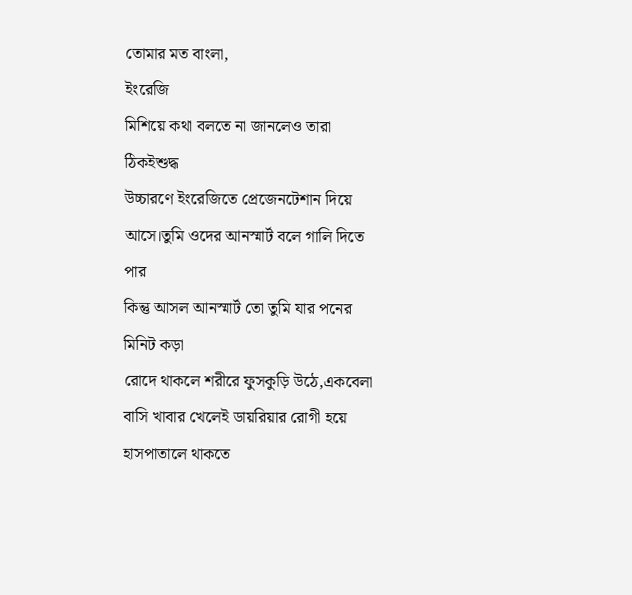তোমার মত বাংলা,
ইংরেজি
মিশিয়ে কথা বলতে না জানলেও তারা
ঠিকইশুদ্ধ
উচ্চারণে ইংরেজিতে প্রেজেনটেশান দিয়ে
আসে।তুমি ওদের আনস্মার্ট বলে গালি দিতে
পার
কিন্তু আসল আনস্মার্ট তো তুমি যার পনের
মিনিট কড়া
রোদে থাকলে শরীরে ফুসকুড়ি উঠে,একবেলা
বাসি খাবার খেলেই ডায়রিয়ার রোগী হয়ে
হাসপাতালে থাকতে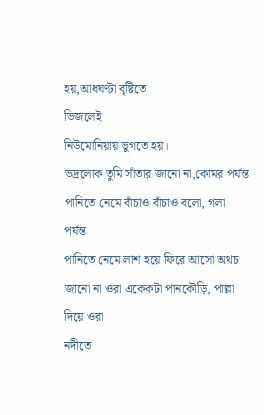হয়,আধঘণ্টা বৃষ্টিতে
ভিজলেই
নিউমোনিয়ায় ভুগতে হয়।
ভদ্রলোক তুমি সাঁতার জানো না,কোমর পর্যন্ত
পানিতে নেমে বাঁচাও বাঁচাও বলো, গলা
পর্যন্ত
পানিতে নেমে লাশ হয়ে ফিরে আসো অথচ
জানো না ওরা একেকটা পানকৌড়ি, পাল্লা
দিয়ে ওরা
নদীতে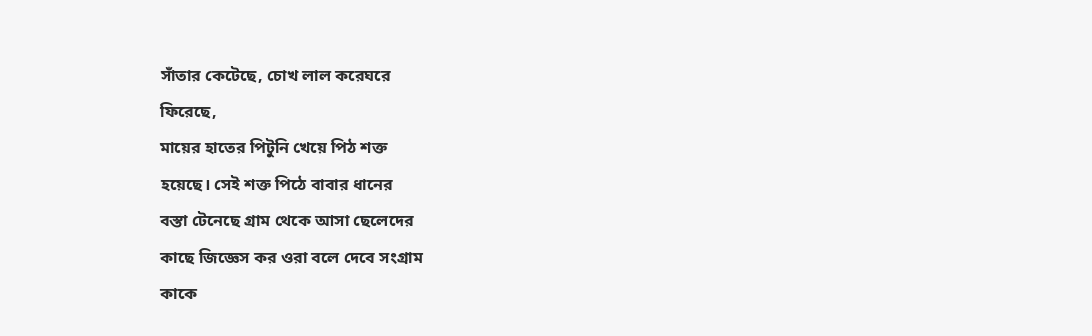সাঁতার কেটেছে, চোখ লাল করেঘরে
ফিরেছে,
মায়ের হাতের পিটুনি খেয়ে পিঠ শক্ত
হয়েছে। সেই শক্ত পিঠে বাবার ধানের
বস্তা টেনেছে গ্রাম থেকে আসা ছেলেদের
কাছে জিজ্ঞেস কর ওরা বলে দেবে সংগ্রাম
কাকে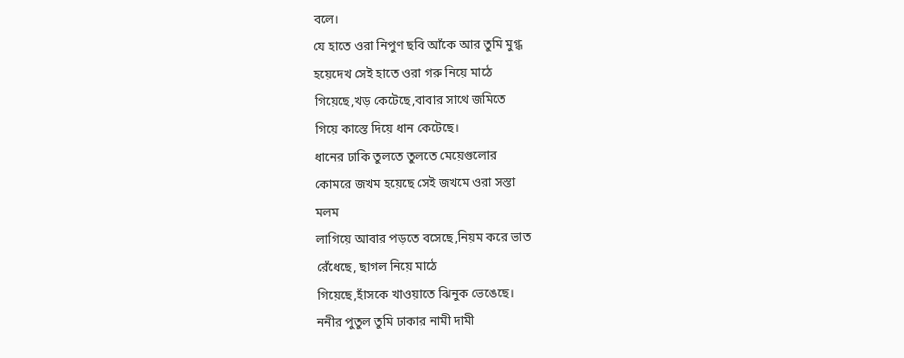বলে।
যে হাতে ওরা নিপুণ ছবি আঁকে আর তুমি মুগ্ধ
হয়েদেখ সেই হাতে ওরা গরু নিয়ে মাঠে
গিয়েছে,খড় কেটেছে,বাবার সাথে জমিতে
গিয়ে কাস্তে দিয়ে ধান কেটেছে।
ধানের ঢাকি তুলতে তুলতে মেয়েগুলোর
কোমরে জখম হয়েছে সেই জখমে ওরা সস্তা
মলম
লাগিয়ে আবার পড়তে বসেছে,নিয়ম করে ভাত
রেঁধেছে, ছাগল নিয়ে মাঠে
গিয়েছে,হাঁসকে খাওয়াতে ঝিনুক ভেঙেছে।
ননীর পুতুল তুমি ঢাকার নামী দামী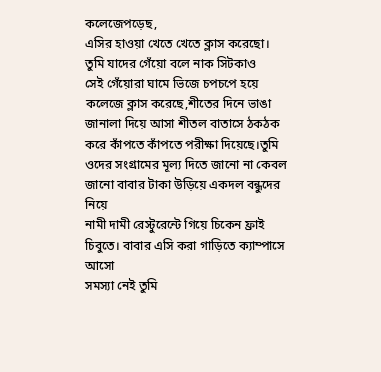কলেজেপড়েছ,
এসির হাওয়া খেতে খেতে ক্লাস করেছো।
তুমি যাদের গেঁয়ো বলে নাক সিটকাও
সেই গেঁয়োরা ঘামে ভিজে চপচপে হয়ে
কলেজে ক্লাস করেছে,শীতের দিনে ভাঙা
জানালা দিয়ে আসা শীতল বাতাসে ঠকঠক
করে কাঁপতে কাঁপতে পরীক্ষা দিয়েছে।তুমি
ওদের সংগ্রামের মূল্য দিতে জানো না কেবল
জানো বাবার টাকা উড়িয়ে একদল বন্ধুদের
নিয়ে
নামী দামী রেস্টুরেন্টে গিয়ে চিকেন ফ্রাই
চিবুতে। বাবার এসি করা গাড়িতে ক্যাম্পাসে
আসো
সমস্যা নেই তুমি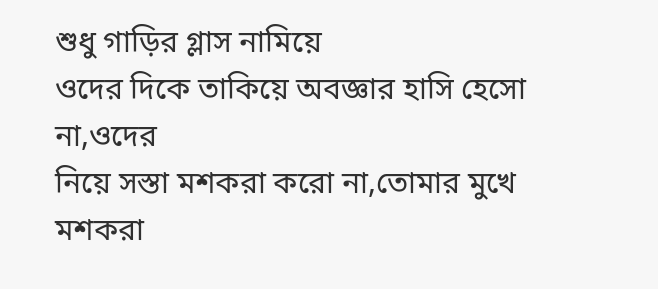শুধু গাড়ির গ্লাস নামিয়ে
ওদের দিকে তাকিয়ে অবজ্ঞার হাসি হেসো
না,ওদের
নিয়ে সস্তা মশকরা করো না,তোমার মুখে
মশকরা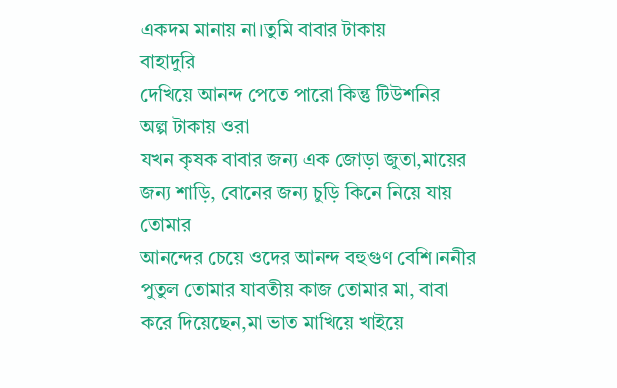একদম মানায় না।তুমি বাবার টাকায়
বাহাদুরি
দেখিয়ে আনন্দ পেতে পারো কিন্তু টিউশনির
অল্প টাকায় ওরা
যখন কৃষক বাবার জন্য এক জোড়া জুতা,মায়ের
জন্য শাড়ি, বোনের জন্য চুড়ি কিনে নিয়ে যায়
তোমার
আনন্দের চেয়ে ওদের আনন্দ বহুগুণ বেশি।ননীর
পুতুল তোমার যাবতীয় কাজ তোমার মা, বাবা
করে দিয়েছেন,মা ভাত মাখিয়ে খাইয়ে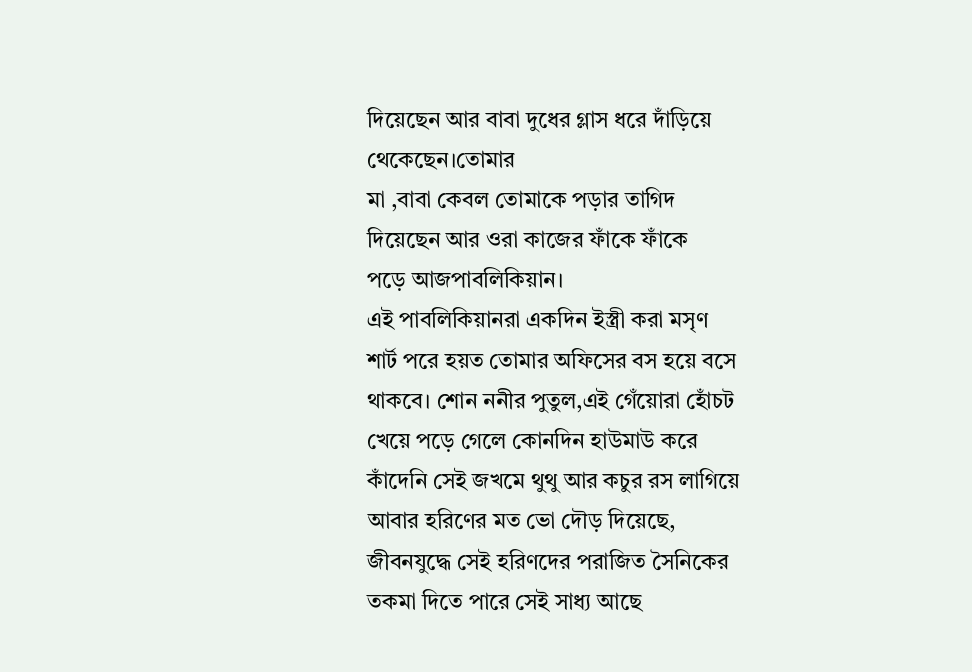দিয়েছেন আর বাবা দুধের গ্লাস ধরে দাঁড়িয়ে
থেকেছেন।তোমার
মা ,বাবা কেবল তোমাকে পড়ার তাগিদ
দিয়েছেন আর ওরা কাজের ফাঁকে ফাঁকে
পড়ে আজপাবলিকিয়ান।
এই পাবলিকিয়ানরা একদিন ইস্ত্রী করা মসৃণ
শার্ট পরে হয়ত তোমার অফিসের বস হয়ে বসে
থাকবে। শোন ননীর পুতুল,এই গেঁয়োরা হোঁচট
খেয়ে পড়ে গেলে কোনদিন হাউমাউ করে
কাঁদেনি সেই জখমে থুথু আর কচুর রস লাগিয়ে
আবার হরিণের মত ভো দৌড় দিয়েছে,
জীবনযুদ্ধে সেই হরিণদের পরাজিত সৈনিকের
তকমা দিতে পারে সেই সাধ্য আছে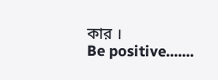কার ।
Be positive.......